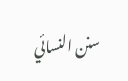سنن النسائي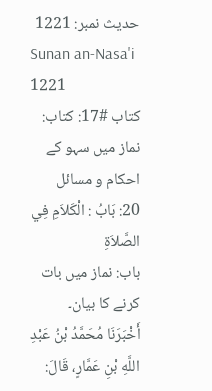حدیث نمبر: 1221
Sunan an-Nasa'i 1221
کتاب #17: کتاب: نماز میں سہو کے احکام و مسائل
20: بَابُ : الْكَلاَمِ فِي الصَّلاَةِ
باب: نماز میں بات کرنے کا بیان۔
أَخْبَرَنَا مُحَمَّدُ بْنُ عَبْدِ اللَّهِ بْنِ عَمَّارٍ، قَالَ: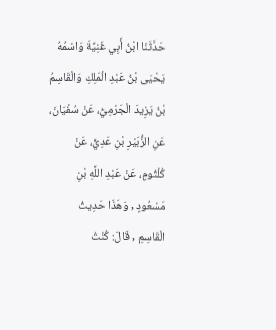حَدَّثَنَا ابْنُ أَبِي غَنِيَّةَ وَاسْمُهُ يَحْيَى بْنُ عَبْدِ الْمَلِكِ وَالْقَاسِمُ بْنُ يَزِيدَ الْجَرْمِيُّ، عَنْ سُفْيَانَ، عَنِ الزُّبَيْرِ بْنِ عَدِيٍّ، عَنْ كُلْثُومٍ، عَنْ عَبْدِ اللَّهِ بْنِ مَسْعُودٍ , وَهَذَا حَدِيثُ الْقَاسِمِ , قَالَ: كُنْتُ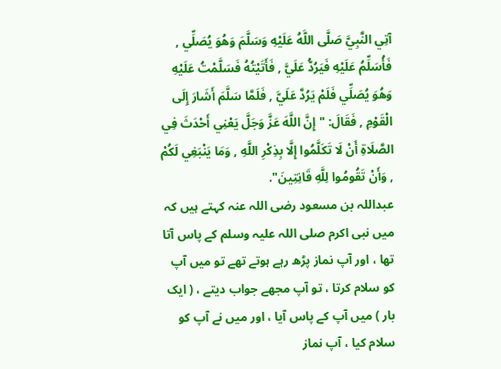آتِي النَّبِيَّ صَلَّى اللَّهُ عَلَيْهِ وَسَلَّمَ وَهُوَ يُصَلِّي , فَأُسَلِّمُ عَلَيْهِ فَيَرُدُّ عَلَيَّ , فَأَتَيْتُهُ فَسَلَّمْتُ عَلَيْهِ وَهُوَ يُصَلِّي فَلَمْ يَرُدَّ عَلَيَّ , فَلَمَّا سَلَّمَ أَشَارَ إِلَى الْقَوْمِ , فَقَالَ: " إِنَّ اللَّهَ عَزَّ وَجَلَّ يَعْنِي أَحْدَثَ فِي الصَّلَاةِ أَنْ لَا تَكَلَّمُوا إِلَّا بِذِكْرِ اللَّهِ , وَمَا يَنْبَغِي لَكُمْ , وَأَنْ تَقُومُوا لِلَّهِ قَانِتِينَ".
عبداللہ بن مسعود رضی اللہ عنہ کہتے ہیں کہ میں نبی اکرم صلی اللہ علیہ وسلم کے پاس آتا تھا ، اور آپ نماز پڑھ رہے ہوتے تھے تو میں آپ کو سلام کرتا ، تو آپ مجھے جواب دیتے ، ( ایک بار ) میں آپ کے پاس آیا ، اور میں نے آپ کو سلام کیا ، آپ نماز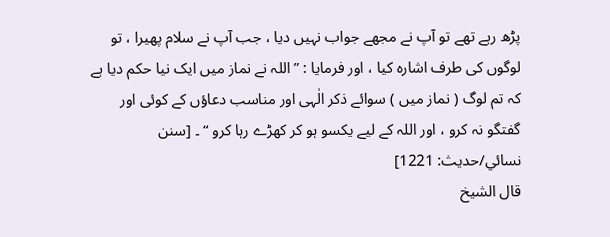پڑھ رہے تھے تو آپ نے مجھے جواب نہیں دیا ، جب آپ نے سلام پھیرا ، تو لوگوں کی طرف اشارہ کیا ، اور فرمایا : ” اللہ نے نماز میں ایک نیا حکم دیا ہے کہ تم لوگ ( نماز میں ) سوائے ذکر الٰہی اور مناسب دعاؤں کے کوئی اور گفتگو نہ کرو ، اور اللہ کے لیے یکسو ہو کر کھڑے رہا کرو “ ۔ [سنن نسائي/حدیث: 1221]
قال الشيخ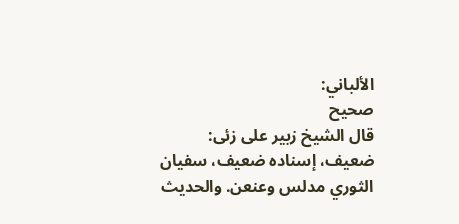الألباني:
صحيح
قال الشيخ زبیر علی زئی:
ضعيف، إسناده ضعيف، سفيان الثوري مدلس وعنعن. والحديث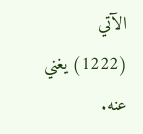الآتي (1222) يغني عنه.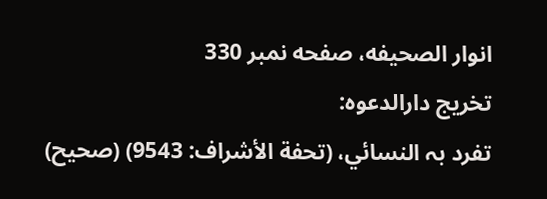انوار الصحيفه، صفحه نمبر 330
تخریج دارالدعوہ:
تفرد بہ النسائي، (تحفة الأشراف: 9543) (صحیح)